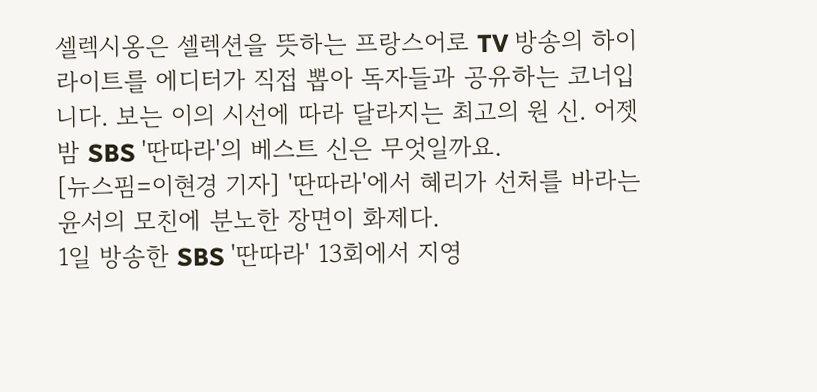셀렉시옹은 셀렉션을 뜻하는 프랑스어로 TV 방송의 하이라이트를 에디터가 직접 뽑아 독자들과 공유하는 코너입니다. 보는 이의 시선에 따라 달라지는 최고의 원 신. 어젯밤 SBS '딴따라'의 베스트 신은 무엇일까요.
[뉴스핌=이현경 기자] '딴따라'에서 혜리가 선처를 바라는 윤서의 모친에 분노한 장면이 화제다.
1일 방송한 SBS '딴따라' 13회에서 지영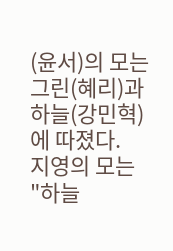(윤서)의 모는 그린(혜리)과 하늘(강민혁)에 따졌다.
지영의 모는 "하늘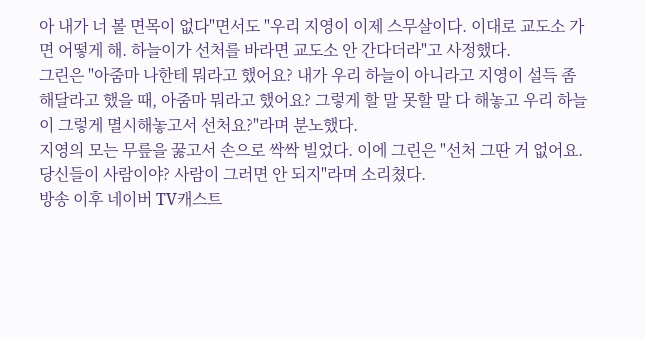아 내가 너 볼 면목이 없다"면서도 "우리 지영이 이제 스무살이다. 이대로 교도소 가면 어떻게 해. 하늘이가 선처를 바라면 교도소 안 간다더라"고 사정했다.
그린은 "아줌마 나한테 뭐라고 했어요? 내가 우리 하늘이 아니라고 지영이 설득 좀 해달라고 했을 때, 아줌마 뭐라고 했어요? 그렇게 할 말 못할 말 다 해놓고 우리 하늘이 그렇게 멸시해놓고서 선처요?"라며 분노했다.
지영의 모는 무릎을 꿇고서 손으로 싹싹 빌었다. 이에 그린은 "선처 그딴 거 없어요. 당신들이 사람이야? 사람이 그러면 안 되지"라며 소리쳤다.
방송 이후 네이버 TV캐스트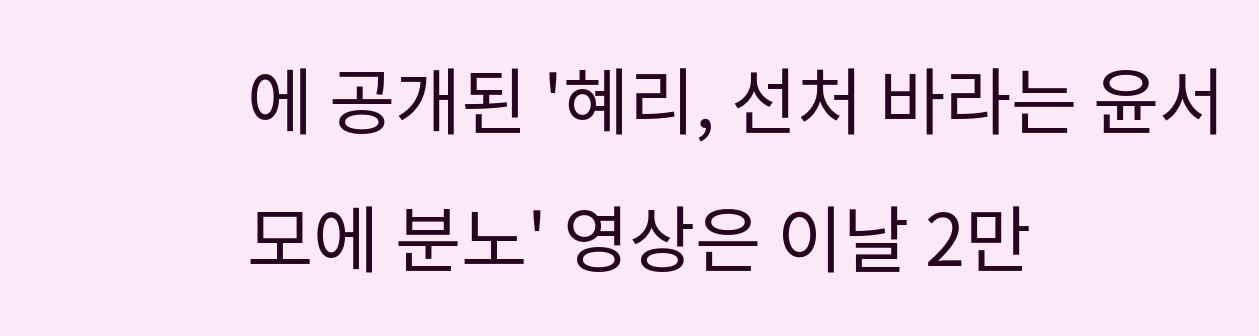에 공개된 '혜리, 선처 바라는 윤서 모에 분노' 영상은 이날 2만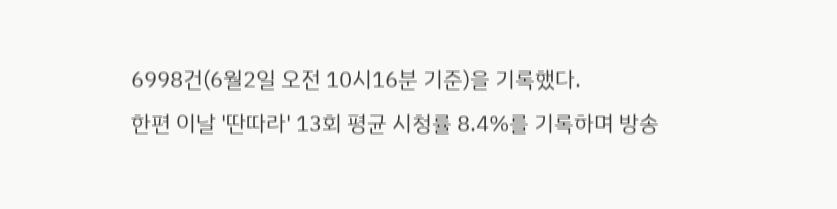6998건(6월2일 오전 10시16분 기준)을 기록했다.
한편 이날 '딴따라' 13회 평균 시청률 8.4%를 기록하며 방송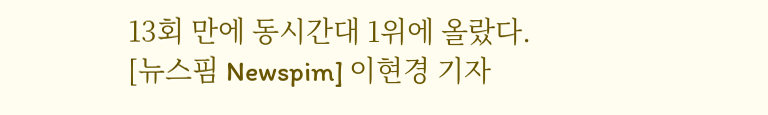13회 만에 동시간대 1위에 올랐다.
[뉴스핌 Newspim] 이현경 기자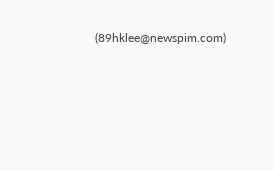(89hklee@newspim.com)